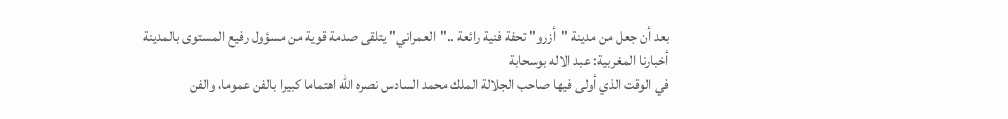بعد أن جعل من مدينة "أزرو" تحفة فنية رائعة .."العمراني" يتلقى صدمة قوية من مسؤول رفيع المستوى بالمدينة
أخبارنا المغربية: عبد الاله بوسحابة
في الوقت الذي أولى فيها صاحب الجلالة الملك محمد السادس نصره الله اهتماما كبيرا بالفن عموما، والفن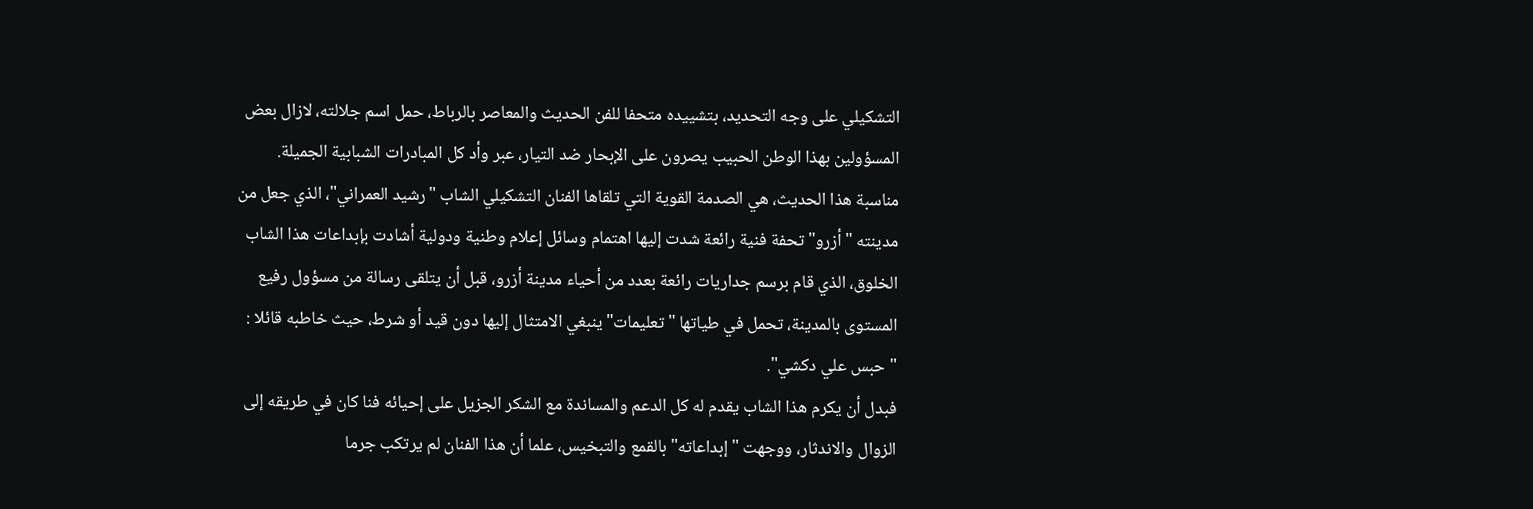التشكيلي على وجه التحديد، بتشييده متحفا للفن الحديث والمعاصر بالرباط، حمل اسم جلالته، لازال بعض المسؤولين بهذا الوطن الحبيب يصرون على الإبحار ضد التيار، عبر وأد كل المبادرات الشبابية الجميلة.
مناسبة هذا الحديث، هي الصدمة القوية التي تلقاها الفنان التشكيلي الشاب "رشيد العمراني"، الذي جعل من مدينته "أزرو" تحفة فنية رائعة شدت إليها اهتمام وسائل إعلام وطنية ودولية أشادت بإبداعات هذا الشاب الخلوق، الذي قام برسم جداريات رائعة بعدد من أحياء مدينة أزرو، قبل أن يتلقى رسالة من مسؤول رفيع المستوى بالمدينة، تحمل في طياتها "تعليمات" ينبغي الامتثال إليها دون قيد أو شرط، حيث خاطبه قائلا : "حبس علي دكشي".
فبدل أن يكرم هذا الشاب يقدم له كل الدعم والمساندة مع الشكر الجزيل على إحيائه فنا كان في طريقه إلى الزوال والاندثار، ووجهت "إبداعاته" بالقمع والتبخيس، علما أن هذا الفنان لم يرتكب جرما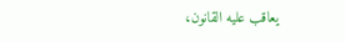يعاقب عليه القانون،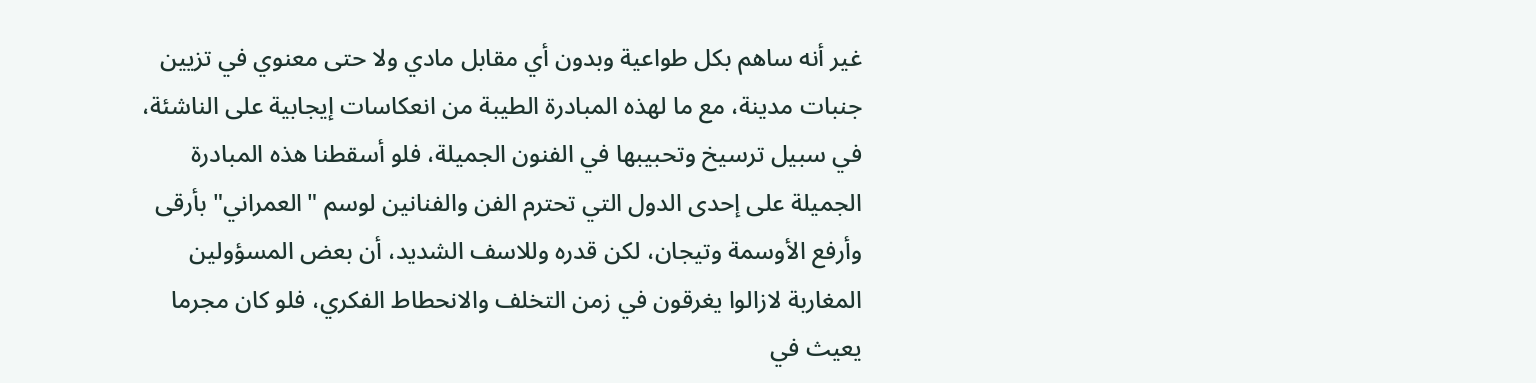غير أنه ساهم بكل طواعية وبدون أي مقابل مادي ولا حتى معنوي في تزيين جنبات مدينة، مع ما لهذه المبادرة الطيبة من انعكاسات إيجابية على الناشئة، في سبيل ترسيخ وتحبيبها في الفنون الجميلة، فلو أسقطنا هذه المبادرة الجميلة على إحدى الدول التي تحترم الفن والفنانين لوسم "العمراني" بأرقى وأرفع الأوسمة وتيجان، لكن قدره وللاسف الشديد، أن بعض المسؤولين المغاربة لازالوا يغرقون في زمن التخلف والانحطاط الفكري، فلو كان مجرما يعيث في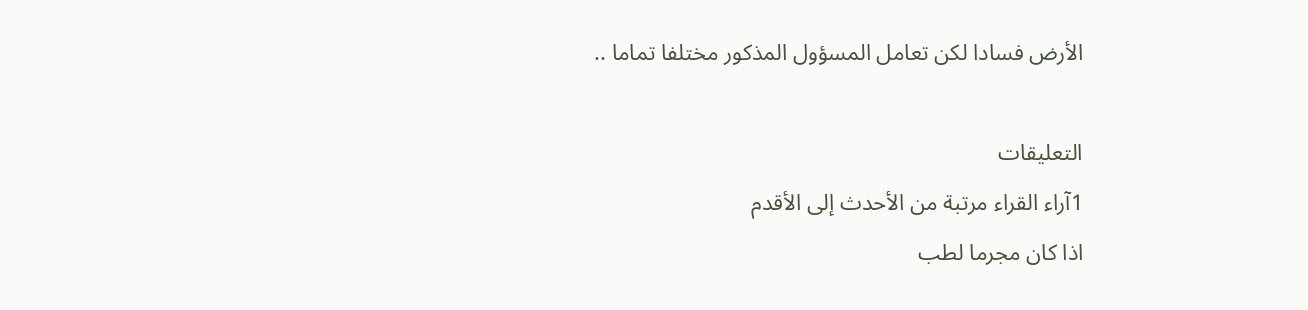الأرض فسادا لكن تعامل المسؤول المذكور مختلفا تماما ..

التعليقات
1آراء القراء مرتبة من الأحدث إلى الأقدم
اذا كان مجرما لطب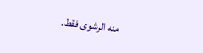منه الرشوى فقط.